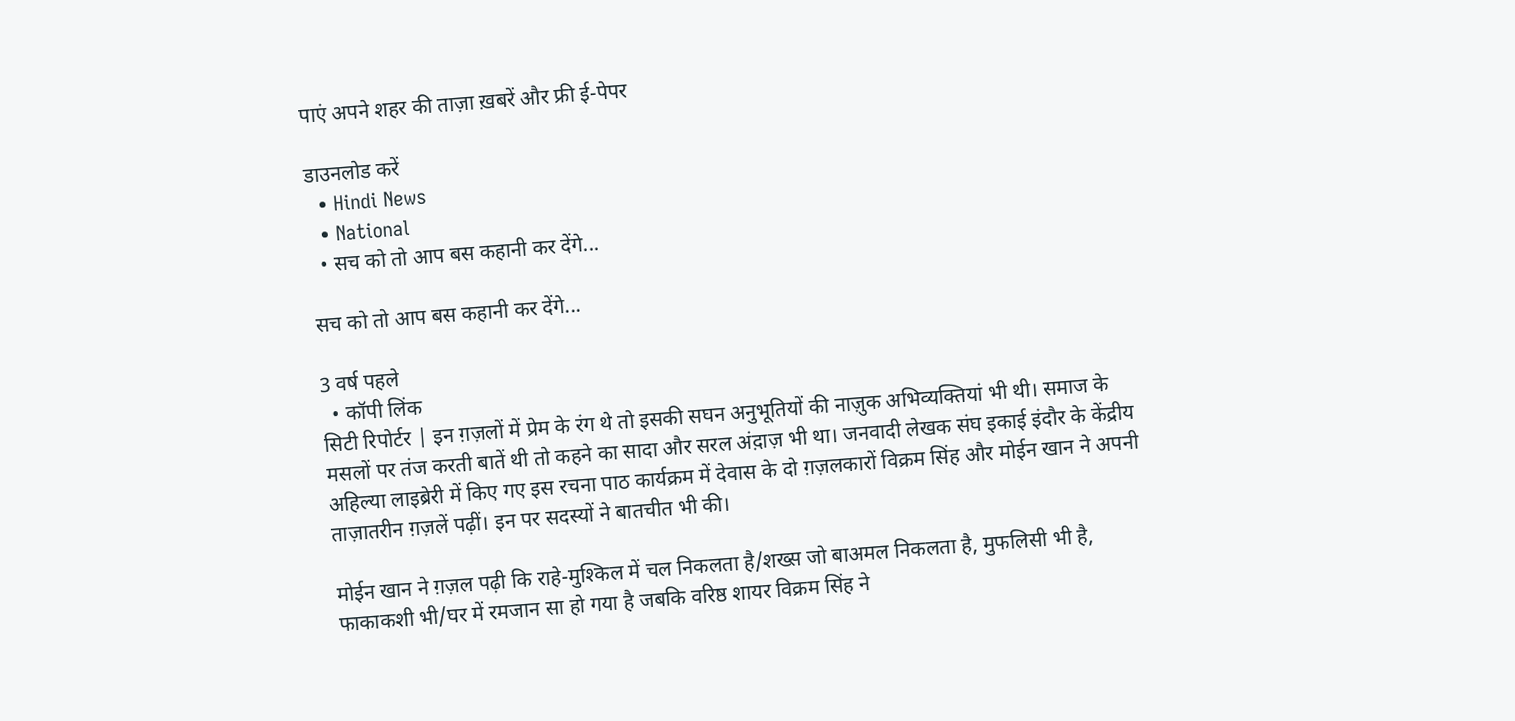पाएं अपने शहर की ताज़ा ख़बरें और फ्री ई-पेपर

डाउनलोड करें
  • Hindi News
  • National
  • सच को तो आप बस कहानी कर देंगे...

सच को तो आप बस कहानी कर देंगे...

3 वर्ष पहले
  • कॉपी लिंक
सिटी रिपोर्टर | इन ग़ज़लों में प्रेम के रंग थे तो इसकी सघन अनुभूतियों की नाज़ुक अभिव्यक्तियां भी थी। समाज के मसलों पर तंज करती बातें थी तो कहने का सादा और सरल अंद़ाज़ भी था। जनवादी लेखक संघ इकाई इंदौर के केंद्रीय अहिल्या लाइब्रेरी में किए गए इस रचना पाठ कार्यक्रम में देवास के दो ग़ज़लकारों विक्रम सिंह और मोईन खान ने अपनी ताज़ातरीन ग़ज़लें पढ़ीं। इन पर सदस्यों ने बातचीत भी की।

मोईन खान ने ग़ज़ल पढ़ी कि राहे-मुश्किल में चल निकलता है/शख्स जो बाअमल निकलता है, मुफलिसी भी है, फाकाकशी भी/घर में रमजान सा हो गया है जबकि वरिष्ठ शायर विक्रम सिंह ने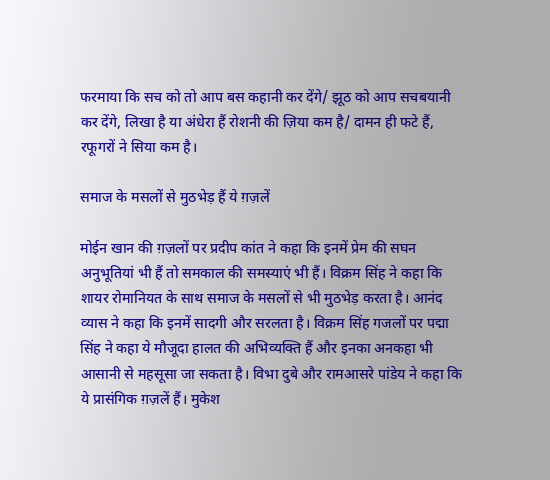फरमाया कि सच को तो आप बस कहानी कर देंगे/ झूठ को आप सचबयानी कर देंगे, लिखा है या अंधेरा हैं रोशनी की ज़िया कम है/ दामन ही फटे हैं, रफूगरों ने सिया कम है।

समाज के मसलों से मुठभेड़ हैं ये ग़ज़लें

मोईन खान की ग़ज़लों पर प्रदीप कांत ने कहा कि इनमें प्रेम की सघन अनुभूतियां भी हैं तो समकाल की समस्याएं भी हैं। विक्रम सिंह ने कहा कि शायर रोमानियत के साथ समाज के मसलों से भी मुठभेड़ करता है। आनंद व्यास ने कहा कि इनमें सादगी और सरलता है। विक्रम सिंह गजलों पर पद्मा सिंह ने कहा ये मौजूदा हालत की अभिव्यक्ति हैं और इनका अनकहा भी आसानी से महसूसा जा सकता है। विभा दुबे और रामआसरे पांडेय ने कहा कि ये प्रासंगिक ग़ज़लें हैं। मुकेश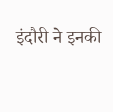इंदौरी ने इनकी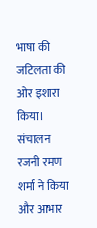भाषा की जटिलता की ओर इशारा किया। संचालन रजनी रमण शर्मा ने किया और आभार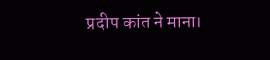प्रदीप कांत ने माना।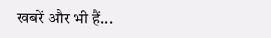खबरें और भी हैं...